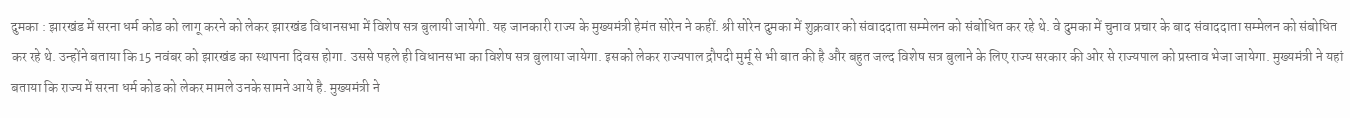दुमका : झारखंड में सरना धर्म कोड को लागू करने को लेकर झारखंड विधानसभा में विशेष सत्र बुलायी जायेगी. यह जानकारी राज्य के मुख्यमंत्री हेमंत सोरेन ने कहीं. श्री सोरेन दुमका में शुक्रवार को संवाददाता सम्मेलन को संबोधित कर रहे थे. वे दुमका में चुनाव प्रचार के बाद संवाददाता सम्मेलन को संबोधित कर रहे थे. उन्होंने बताया कि 15 नवंबर को झारखंड का स्थापना दिवस होगा. उससे पहले ही विधानसभा का विशेष सत्र बुलाया जायेगा. इसको लेकर राज्यपाल द्रौपदी मुर्मू से भी बात की है और बहुत जल्द विशेष सत्र बुलाने के लिए राज्य सरकार की ओर से राज्यपाल को प्रस्ताव भेजा जायेगा. मुख्यमंत्री ने यहां बताया कि राज्य में सरना धर्म कोड को लेकर मामले उनके सामने आये है. मुख्यमंत्री ने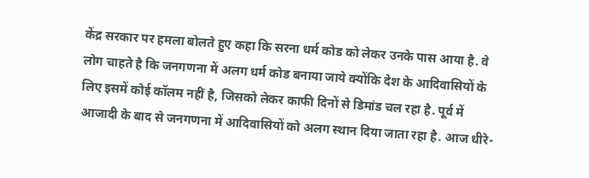केंद्र सरकार पर हमला बोलते हुए कहा कि सरना धर्म कोड को लेकर उनके पास आया है. वे लोग चाहते है कि जनगणना में अलग धर्म कोड बनाया जाये क्योंकि देश के आदिवासियों के लिए इसमें कोई कॉलम नहीं है, जिसको लेकर काफी दिनों से डिमांड चल रहा है. पूर्व में आजादी के बाद से जनगणना में आदिवासियों को अलग स्थान दिया जाता रहा है. आज धीरे-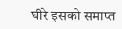घीरे इसको समाप्त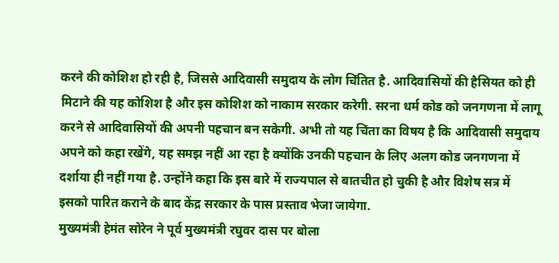करने की कोशिश हो रही है, जिससे आदिवासी समुदाय के लोग चिंतित है. आदिवासियों की हैसियत को ही मिटाने की यह कोशिश है और इस कोशिश को नाकाम सरकार करेगी. सरना धर्म कोड को जनगणना में लागू करने से आदिवासियों की अपनी पहचान बन सकेगी. अभी तो यह चिंता का विषय है कि आदिवासी समुदाय अपने को कहा रखेंगे, यह समझ नहीं आ रहा है क्योंकि उनकी पहचान के लिए अलग कोड जनगणना में दर्शाया ही नहीं गया है. उन्होंने कहा कि इस बारे में राज्यपाल से बातचीत हो चुकी है और विशेष सत्र में इसको पारित कराने के बाद केंद्र सरकार के पास प्रस्ताव भेजा जायेगा.
मुख्यमंत्री हेमंत सोरेन ने पूर्व मुख्यमंत्री रघुवर दास पर बोला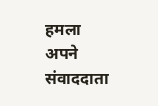हमला
अपने संवाददाता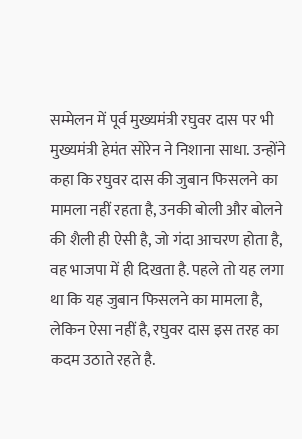सम्मेलन में पूर्व मुख्यमंत्री रघुवर दास पर भी मुख्यमंत्री हेमंत सोरेन ने निशाना साधा. उन्होंने कहा कि रघुवर दास की जुबान फिसलने का मामला नहीं रहता है, उनकी बोली और बोलने की शैली ही ऐसी है, जो गंदा आचरण होता है, वह भाजपा में ही दिखता है. पहले तो यह लगा था कि यह जुबान फिसलने का मामला है, लेकिन ऐसा नहीं है, रघुवर दास इस तरह का कदम उठाते रहते है.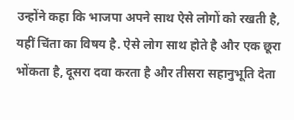उन्होंने कहा कि भाजपा अपने साथ ऐसे लोगों को रखती है, यहीं चिंता का विषय है. ऐसे लोग साथ होते है और एक छूरा भोंकता है, दूसरा दवा करता है और तीसरा सहानुभूति देता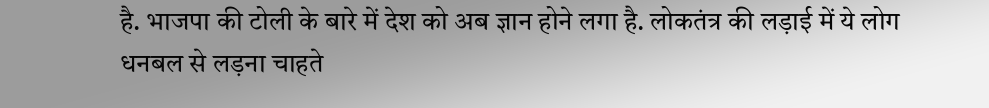है. भाजपा की टोली के बारे में देश को अब ज्ञान होने लगा है. लोकतंत्र की लड़ाई में ये लोग धनबल से लड़ना चाहते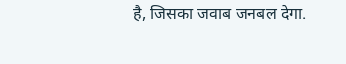है, जिसका जवाब जनबल देगा.